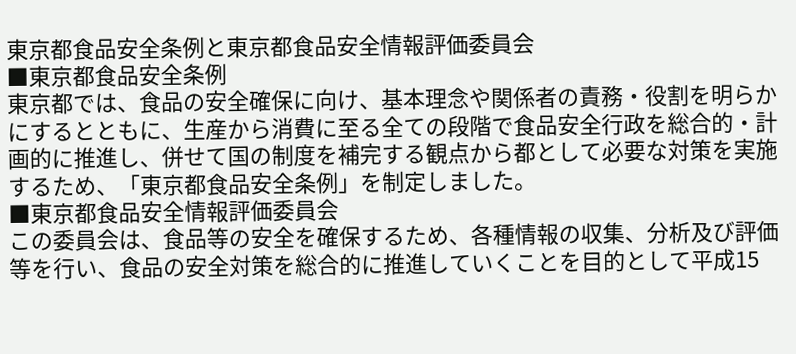東京都食品安全条例と東京都食品安全情報評価委員会
■東京都食品安全条例
東京都では、食品の安全確保に向け、基本理念や関係者の責務・役割を明らかにするとともに、生産から消費に至る全ての段階で食品安全行政を総合的・計画的に推進し、併せて国の制度を補完する観点から都として必要な対策を実施するため、「東京都食品安全条例」を制定しました。
■東京都食品安全情報評価委員会
この委員会は、食品等の安全を確保するため、各種情報の収集、分析及び評価等を行い、食品の安全対策を総合的に推進していくことを目的として平成15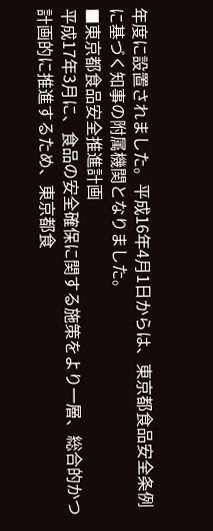年度に設置されました。平成16年4月1日からは、東京都食品安全条例に基づく知事の附属機関となりました。
■東京都食品安全推進計画
平成17年3月に、食品の安全確保に関する施策をより一層、総合的かつ計画的に推進するため、東京都食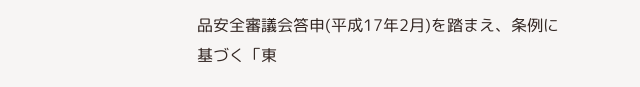品安全審議会答申(平成17年2月)を踏まえ、条例に基づく「東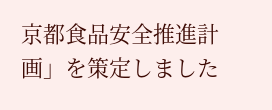京都食品安全推進計画」を策定しました